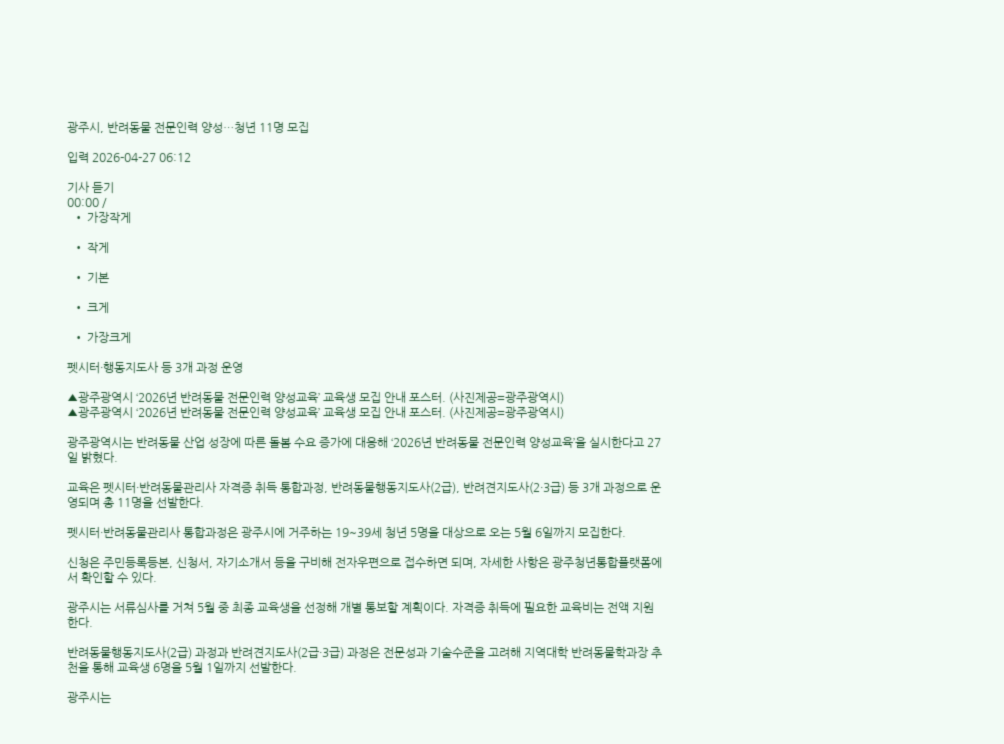광주시, 반려동물 전문인력 양성…청년 11명 모집

입력 2026-04-27 06:12

기사 듣기
00:00 /
  • 가장작게

  • 작게

  • 기본

  • 크게

  • 가장크게

펫시터·행동지도사 등 3개 과정 운영

▲광주광역시 ‘2026년 반려동물 전문인력 양성교육’ 교육생 모집 안내 포스터. (사진제공=광주광역시)
▲광주광역시 ‘2026년 반려동물 전문인력 양성교육’ 교육생 모집 안내 포스터. (사진제공=광주광역시)

광주광역시는 반려동물 산업 성장에 따른 돌봄 수요 증가에 대응해 ‘2026년 반려동물 전문인력 양성교육’을 실시한다고 27일 밝혔다.

교육은 펫시터·반려동물관리사 자격증 취득 통합과정, 반려동물행동지도사(2급), 반려견지도사(2·3급) 등 3개 과정으로 운영되며 총 11명을 선발한다.

펫시터·반려동물관리사 통합과정은 광주시에 거주하는 19~39세 청년 5명을 대상으로 오는 5월 6일까지 모집한다.

신청은 주민등록등본, 신청서, 자기소개서 등을 구비해 전자우편으로 접수하면 되며, 자세한 사항은 광주청년통합플랫폼에서 확인할 수 있다.

광주시는 서류심사를 거쳐 5월 중 최종 교육생을 선정해 개별 통보할 계획이다. 자격증 취득에 필요한 교육비는 전액 지원한다.

반려동물행동지도사(2급) 과정과 반려견지도사(2급·3급) 과정은 전문성과 기술수준을 고려해 지역대학 반려동물학과장 추천을 통해 교육생 6명을 5월 1일까지 선발한다.

광주시는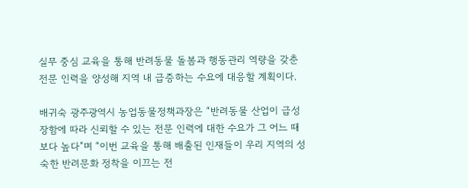실무 중심 교육을 통해 반려동물 돌봄과 행동관리 역량을 갖춘 전문 인력을 양성해 지역 내 급증하는 수요에 대응할 계획이다.

배귀숙 광주광역시 농업동물정책과장은 “반려동물 산업이 급성장함에 따라 신뢰할 수 있는 전문 인력에 대한 수요가 그 어느 때보다 높다”며 “이번 교육을 통해 배출된 인재들이 우리 지역의 성숙한 반려문화 정착을 이끄는 전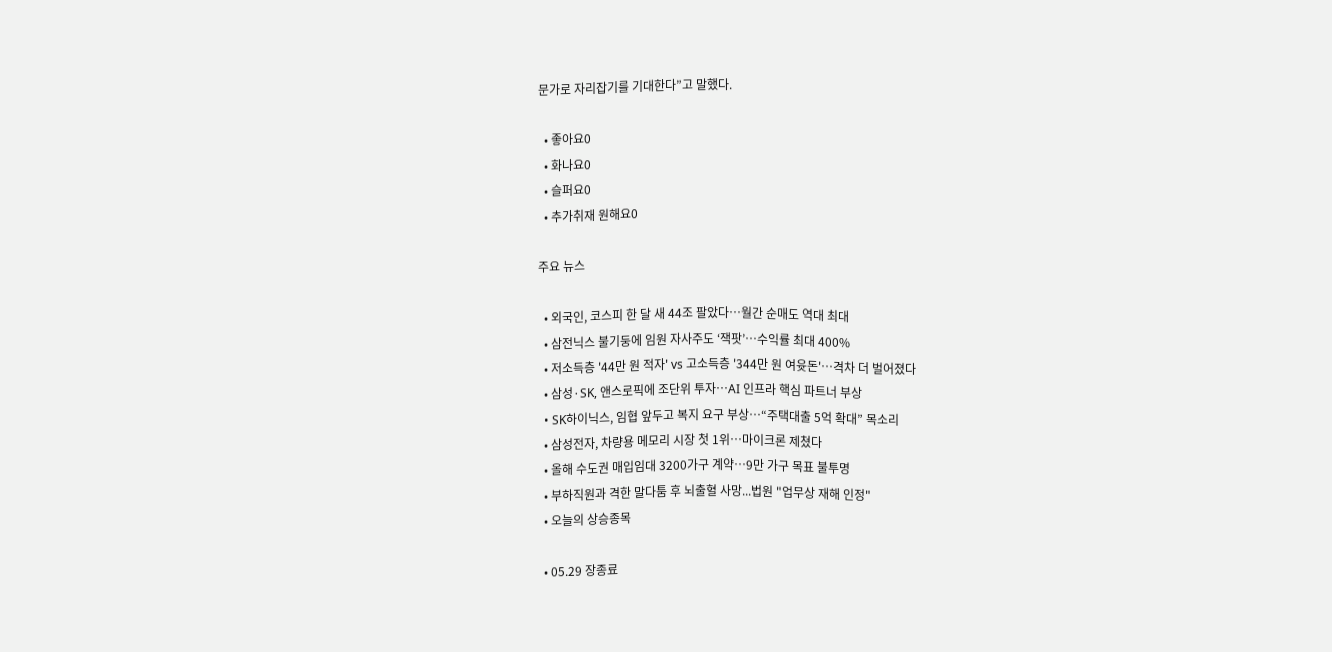문가로 자리잡기를 기대한다”고 말했다.

  • 좋아요0
  • 화나요0
  • 슬퍼요0
  • 추가취재 원해요0

주요 뉴스

  • 외국인, 코스피 한 달 새 44조 팔았다…월간 순매도 역대 최대
  • 삼전닉스 불기둥에 임원 자사주도 ‘잭팟’…수익률 최대 400%
  • 저소득층 '44만 원 적자' vs 고소득층 '344만 원 여윳돈'…격차 더 벌어졌다
  • 삼성·SK, 앤스로픽에 조단위 투자…AI 인프라 핵심 파트너 부상
  • SK하이닉스, 임협 앞두고 복지 요구 부상…“주택대출 5억 확대” 목소리
  • 삼성전자, 차량용 메모리 시장 첫 1위…마이크론 제쳤다
  • 올해 수도권 매입임대 3200가구 계약…9만 가구 목표 불투명
  • 부하직원과 격한 말다툼 후 뇌출혈 사망...법원 "업무상 재해 인정"
  • 오늘의 상승종목

  • 05.29 장종료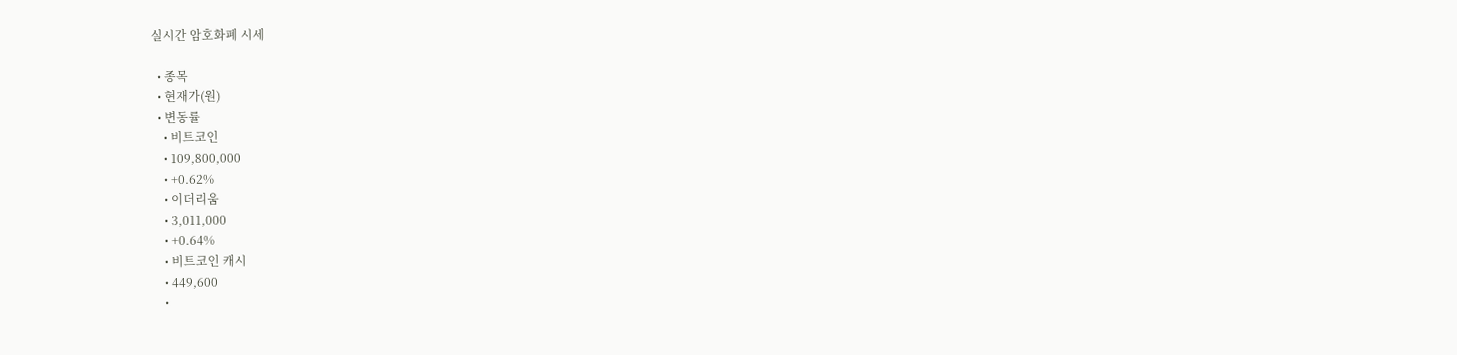실시간 암호화폐 시세

  • 종목
  • 현재가(원)
  • 변동률
    • 비트코인
    • 109,800,000
    • +0.62%
    • 이더리움
    • 3,011,000
    • +0.64%
    • 비트코인 캐시
    • 449,600
    •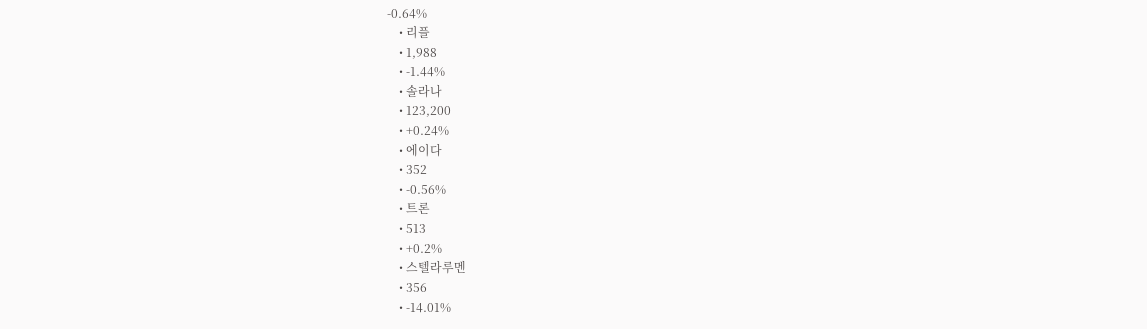-0.64%
    • 리플
    • 1,988
    • -1.44%
    • 솔라나
    • 123,200
    • +0.24%
    • 에이다
    • 352
    • -0.56%
    • 트론
    • 513
    • +0.2%
    • 스텔라루멘
    • 356
    • -14.01%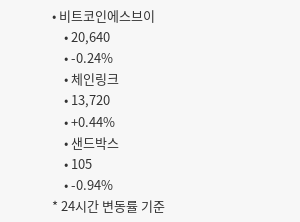• 비트코인에스브이
    • 20,640
    • -0.24%
    • 체인링크
    • 13,720
    • +0.44%
    • 샌드박스
    • 105
    • -0.94%
* 24시간 변동률 기준